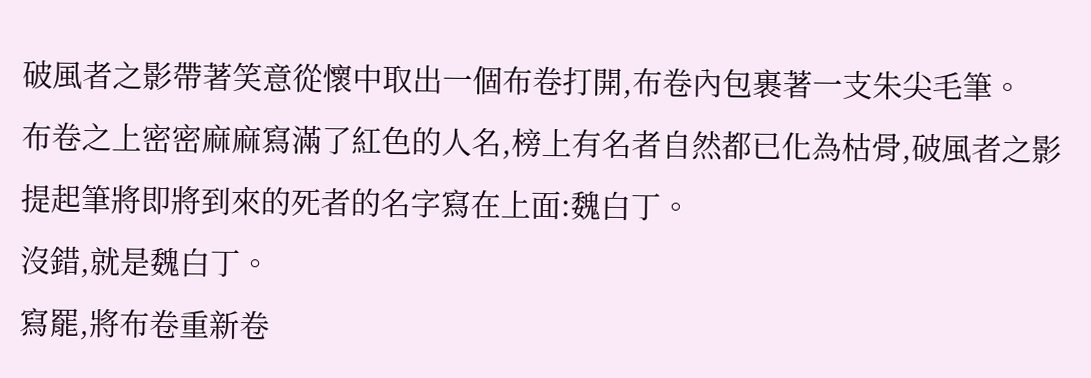破風者之影帶著笑意從懷中取出一個布卷打開,布卷內包裹著一支朱尖毛筆。
布卷之上密密麻麻寫滿了紅色的人名,榜上有名者自然都已化為枯骨,破風者之影提起筆將即將到來的死者的名字寫在上面:魏白丁。
沒錯,就是魏白丁。
寫罷,將布卷重新卷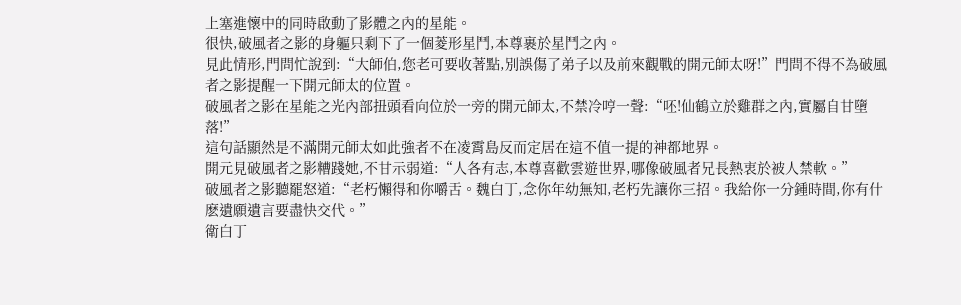上塞進懷中的同時啟動了影體之內的星能。
很快,破風者之影的身軀只剩下了一個菱形星鬥,本尊裹於星鬥之內。
見此情形,門問忙說到:“大師伯,您老可要收著點,別誤傷了弟子以及前來觀戰的開元師太呀!”門問不得不為破風者之影提醒一下開元師太的位置。
破風者之影在星能之光內部扭頭看向位於一旁的開元師太,不禁冷哼一聲:“呸!仙鶴立於雞群之內,實屬自甘墮落!”
這句話顯然是不滿開元師太如此強者不在凌霄島反而定居在這不值一提的神都地界。
開元見破風者之影糟踐她,不甘示弱道:“人各有志,本尊喜歡雲遊世界,哪像破風者兄長熱衷於被人禁軟。”
破風者之影聽罷怒道:“老朽懶得和你嚼舌。魏白丁,念你年幼無知,老朽先讓你三招。我給你一分鍾時間,你有什麽遺願遺言要盡快交代。”
衛白丁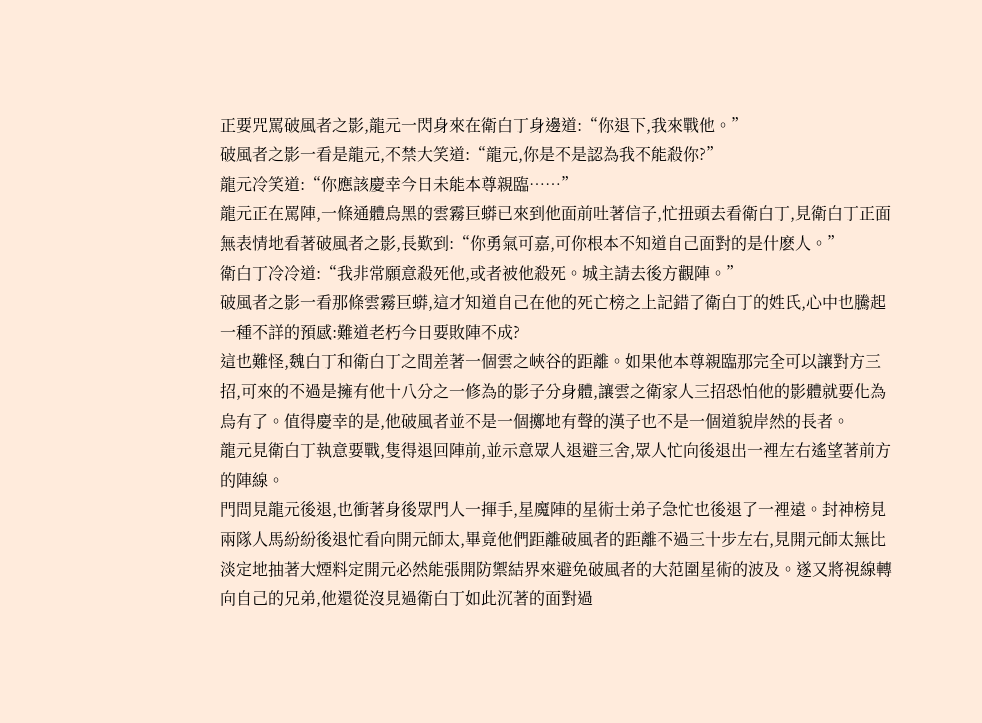正要咒罵破風者之影,龍元一閃身來在衛白丁身邊道:“你退下,我來戰他。”
破風者之影一看是龍元,不禁大笑道:“龍元,你是不是認為我不能殺你?”
龍元冷笑道:“你應該慶幸今日未能本尊親臨……”
龍元正在罵陣,一條通體烏黑的雲霧巨蟒已來到他面前吐著信子,忙扭頭去看衛白丁,見衛白丁正面無表情地看著破風者之影,長歎到:“你勇氣可嘉,可你根本不知道自己面對的是什麽人。”
衛白丁冷冷道:“我非常願意殺死他,或者被他殺死。城主請去後方觀陣。”
破風者之影一看那條雲霧巨蟒,這才知道自己在他的死亡榜之上記錯了衛白丁的姓氏,心中也騰起一種不詳的預感:難道老朽今日要敗陣不成?
這也難怪,魏白丁和衛白丁之間差著一個雲之峽谷的距離。如果他本尊親臨那完全可以讓對方三招,可來的不過是擁有他十八分之一修為的影子分身體,讓雲之衛家人三招恐怕他的影體就要化為烏有了。值得慶幸的是,他破風者並不是一個擲地有聲的漢子也不是一個道貌岸然的長者。
龍元見衛白丁執意要戰,隻得退回陣前,並示意眾人退避三舍,眾人忙向後退出一裡左右遙望著前方的陣線。
門問見龍元後退,也衝著身後眾門人一揮手,星魔陣的星術士弟子急忙也後退了一裡遠。封神榜見兩隊人馬紛紛後退忙看向開元師太,畢竟他們距離破風者的距離不過三十步左右,見開元師太無比淡定地抽著大煙料定開元必然能張開防禦結界來避免破風者的大范圍星術的波及。遂又將視線轉向自己的兄弟,他還從沒見過衛白丁如此沉著的面對過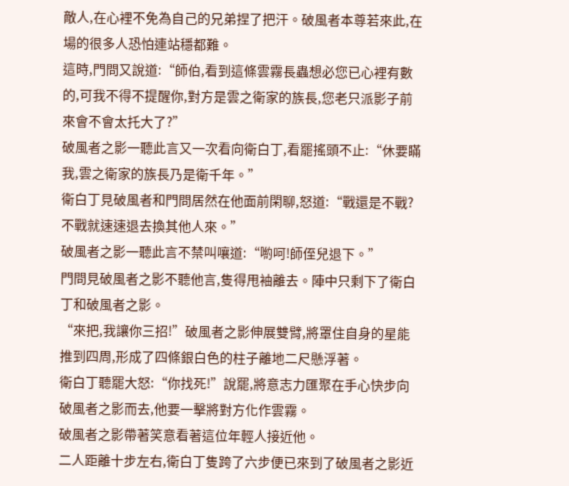敵人,在心裡不免為自己的兄弟捏了把汗。破風者本尊若來此,在場的很多人恐怕連站穩都難。
這時,門問又說道:“師伯,看到這條雲霧長蟲想必您已心裡有數的,可我不得不提醒你,對方是雲之衛家的族長,您老只派影子前來會不會太托大了?”
破風者之影一聽此言又一次看向衛白丁,看罷搖頭不止:“休要瞞我,雲之衛家的族長乃是衛千年。”
衛白丁見破風者和門問居然在他面前閑聊,怒道:“戰還是不戰?不戰就速速退去換其他人來。”
破風者之影一聽此言不禁叫嚷道:“喲呵!師侄兒退下。”
門問見破風者之影不聽他言,隻得甩袖離去。陣中只剩下了衛白丁和破風者之影。
“來把,我讓你三招!”破風者之影伸展雙臂,將罩住自身的星能推到四周,形成了四條銀白色的柱子離地二尺懸浮著。
衛白丁聽罷大怒:“你找死!”說罷,將意志力匯聚在手心快步向破風者之影而去,他要一擊將對方化作雲霧。
破風者之影帶著笑意看著這位年輕人接近他。
二人距離十步左右,衛白丁隻跨了六步便已來到了破風者之影近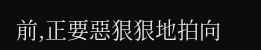前,正要惡狠狠地拍向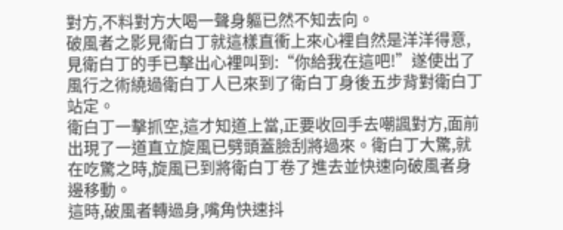對方,不料對方大喝一聲身軀已然不知去向。
破風者之影見衛白丁就這樣直衝上來心裡自然是洋洋得意,見衛白丁的手已擊出心裡叫到:“你給我在這吧!”遂使出了風行之術繞過衛白丁人已來到了衛白丁身後五步背對衛白丁站定。
衛白丁一擊抓空,這才知道上當,正要收回手去嘲諷對方,面前出現了一道直立旋風已劈頭蓋臉刮將過來。衛白丁大驚,就在吃驚之時,旋風已到將衛白丁卷了進去並快速向破風者身邊移動。
這時,破風者轉過身,嘴角快速抖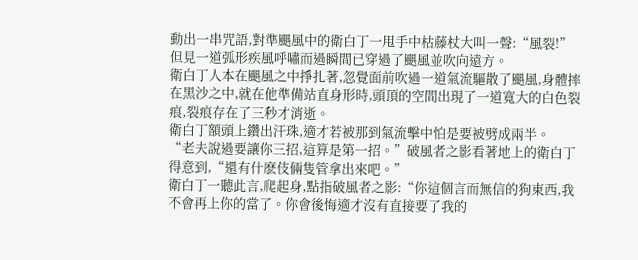動出一串咒語,對準颶風中的衛白丁一甩手中枯藤杖大叫一聲:“風裂!”
但見一道弧形疾風呼嘯而過瞬間已穿過了颶風並吹向遠方。
衛白丁人本在颶風之中掙扎著,忽覺面前吹過一道氣流驅散了颶風,身體摔在黑沙之中,就在他準備站直身形時,頭頂的空間出現了一道寬大的白色裂痕,裂痕存在了三秒才消逝。
衛白丁額頭上鑽出汗珠,適才若被那到氣流擊中怕是要被劈成兩半。
“老夫說過要讓你三招,這算是第一招。”破風者之影看著地上的衛白丁得意到,“還有什麽伎倆隻管拿出來吧。”
衛白丁一聽此言,爬起身,點指破風者之影:“你這個言而無信的狗東西,我不會再上你的當了。你會後悔適才沒有直接要了我的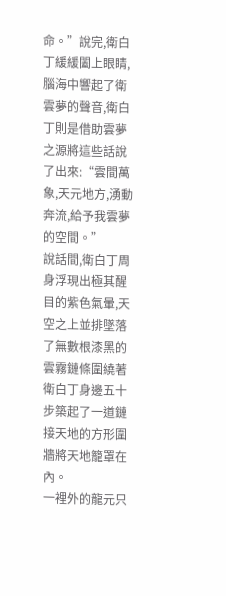命。”說完,衛白丁緩緩闔上眼睛,腦海中響起了衛雲夢的聲音,衛白丁則是借助雲夢之源將這些話說了出來:“雲間萬象,天元地方,湧動奔流,給予我雲夢的空間。”
說話間,衛白丁周身浮現出極其醒目的紫色氣暈,天空之上並排墜落了無數根漆黑的雲霧鏈條圍繞著衛白丁身邊五十步築起了一道鏈接天地的方形圍牆將天地籠罩在內。
一裡外的龍元只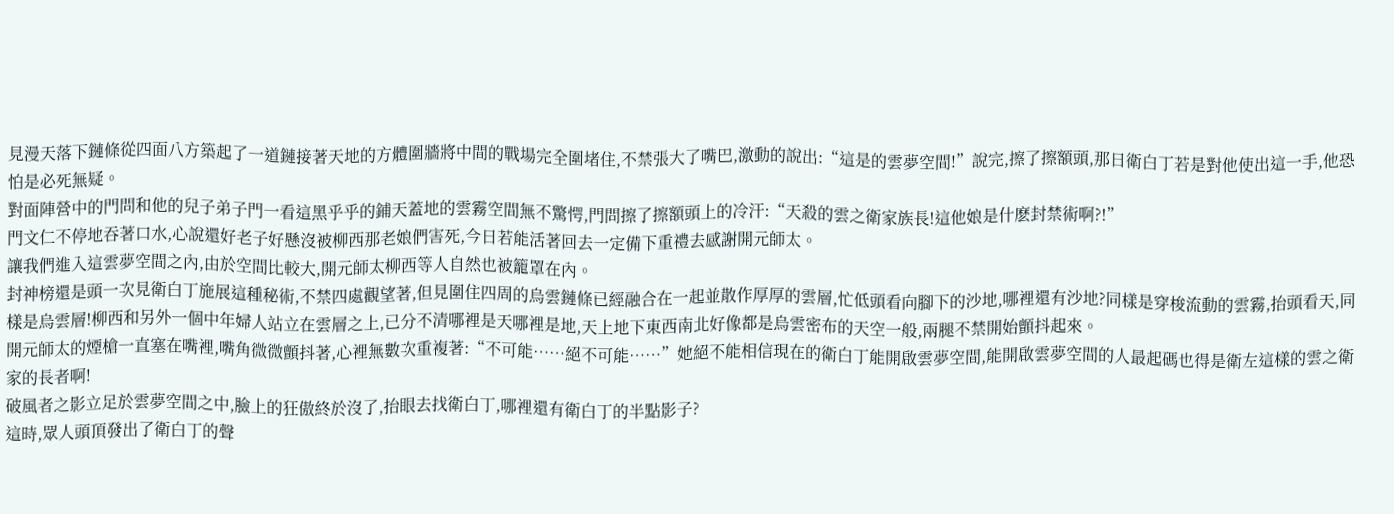見漫天落下鏈條從四面八方築起了一道鏈接著天地的方體圍牆將中間的戰場完全圍堵住,不禁張大了嘴巴,激動的說出:“這是的雲夢空間!”說完,擦了擦額頭,那日衛白丁若是對他使出這一手,他恐怕是必死無疑。
對面陣營中的門問和他的兒子弟子門一看這黑乎乎的鋪天蓋地的雲霧空間無不驚愕,門問擦了擦額頭上的冷汗:“天殺的雲之衛家族長!這他娘是什麽封禁術啊?!”
門文仁不停地吞著口水,心說還好老子好懸沒被柳西那老娘們害死,今日若能活著回去一定備下重禮去感謝開元師太。
讓我們進入這雲夢空間之內,由於空間比較大,開元師太柳西等人自然也被籠罩在內。
封神榜還是頭一次見衛白丁施展這種秘術,不禁四處觀望著,但見圍住四周的烏雲鏈條已經融合在一起並散作厚厚的雲層,忙低頭看向腳下的沙地,哪裡還有沙地?同樣是穿梭流動的雲霧,抬頭看天,同樣是烏雲層!柳西和另外一個中年婦人站立在雲層之上,已分不清哪裡是天哪裡是地,天上地下東西南北好像都是烏雲密布的天空一般,兩腿不禁開始顫抖起來。
開元師太的煙槍一直塞在嘴裡,嘴角微微顫抖著,心裡無數次重複著:“不可能……絕不可能……”她絕不能相信現在的衛白丁能開啟雲夢空間,能開啟雲夢空間的人最起碼也得是衛左這樣的雲之衛家的長者啊!
破風者之影立足於雲夢空間之中,臉上的狂傲終於沒了,抬眼去找衛白丁,哪裡還有衛白丁的半點影子?
這時,眾人頭頂發出了衛白丁的聲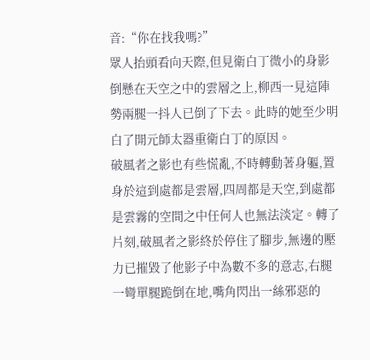音:“你在找我嗎?”
眾人抬頭看向天際,但見衛白丁微小的身影倒懸在天空之中的雲層之上,柳西一見這陣勢兩腿一抖人已倒了下去。此時的她至少明白了開元師太器重衛白丁的原因。
破風者之影也有些慌亂,不時轉動著身軀,置身於這到處都是雲層,四周都是天空,到處都是雲霧的空間之中任何人也無法淡定。轉了片刻,破風者之影終於停住了腳步,無邊的壓力已摧毀了他影子中為數不多的意志,右腿一彎單腿跪倒在地,嘴角閃出一絲邪惡的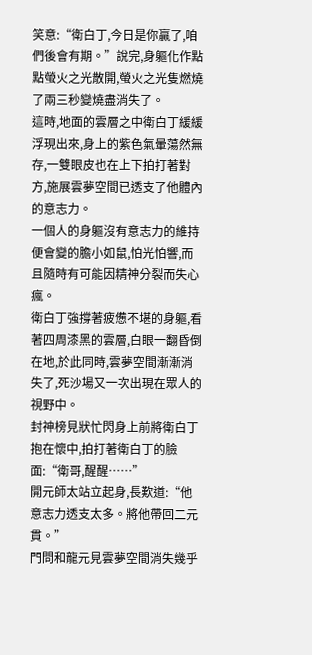笑意:“衛白丁,今日是你贏了,咱們後會有期。”說完,身軀化作點點螢火之光散開,螢火之光隻燃燒了兩三秒變燒盡消失了。
這時,地面的雲層之中衛白丁緩緩浮現出來,身上的紫色氣暈蕩然無存,一雙眼皮也在上下拍打著對方,施展雲夢空間已透支了他體內的意志力。
一個人的身軀沒有意志力的維持便會變的膽小如鼠,怕光怕響,而且隨時有可能因精神分裂而失心瘋。
衛白丁強撐著疲憊不堪的身軀,看著四周漆黑的雲層,白眼一翻昏倒在地,於此同時,雲夢空間漸漸消失了,死沙場又一次出現在眾人的視野中。
封神榜見狀忙閃身上前將衛白丁抱在懷中,拍打著衛白丁的臉面:“衛哥,醒醒……”
開元師太站立起身,長歎道:“他意志力透支太多。將他帶回二元貫。”
門問和龍元見雲夢空間消失幾乎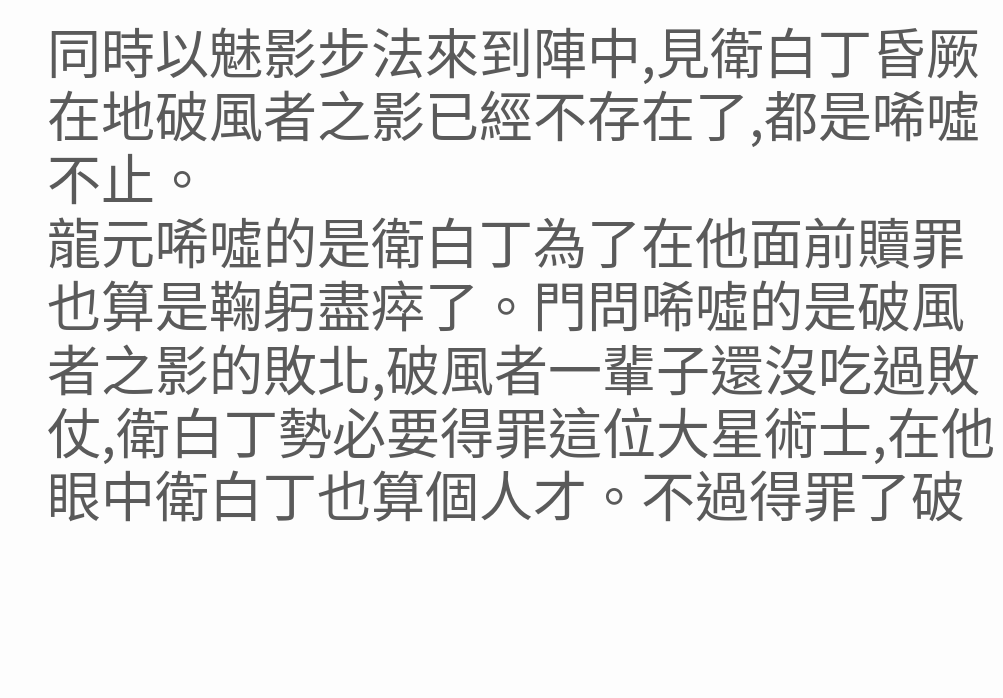同時以魅影步法來到陣中,見衛白丁昏厥在地破風者之影已經不存在了,都是唏噓不止。
龍元唏噓的是衛白丁為了在他面前贖罪也算是鞠躬盡瘁了。門問唏噓的是破風者之影的敗北,破風者一輩子還沒吃過敗仗,衛白丁勢必要得罪這位大星術士,在他眼中衛白丁也算個人才。不過得罪了破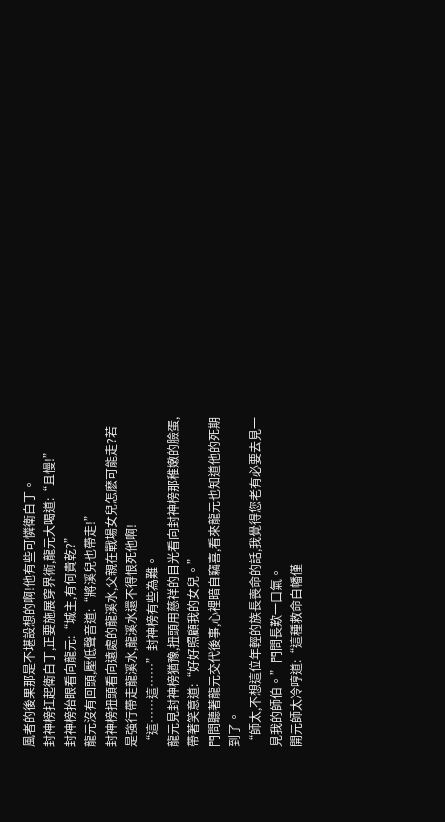風者的後果那是不堪設想的啊!他有些可憐衛白丁。
封神榜扛起衛白丁,正要施展穿界術,龍元大喝道:“且慢!”
封神榜抬眼看向龍元:“城主,有何貴乾?”
龍元沒有回頭,壓低聲音道:“將溪兒也帶走!”
封神榜扭頭看向遠處的龍溪水,父親在戰場女兒怎麽可能走?若是強行帶走龍溪水,龍溪水還不得恨死他啊!
“這……這……”封神榜有些為難。
龍元見封神榜猶豫,扭頭用慈祥的目光看向封神榜那稚嫩的臉蛋,帶著笑意道:“好好照顧我的女兒。”
門問聽著龍元交代後事,心裡暗自竊喜,看來龍元也知道他的死期到了。
“師太,不想這位年輕的族長喪命的話,我覺得您老有必要去見一見我的師伯。”門問長歎一口氣。
開元師太冷哼道:“這種救命白幡僅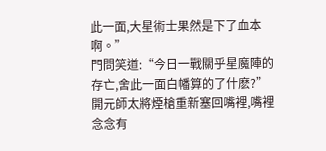此一面,大星術士果然是下了血本啊。”
門問笑道:“今日一戰關乎星魔陣的存亡,舍此一面白幡算的了什麽?”
開元師太將煙槍重新塞回嘴裡,嘴裡念念有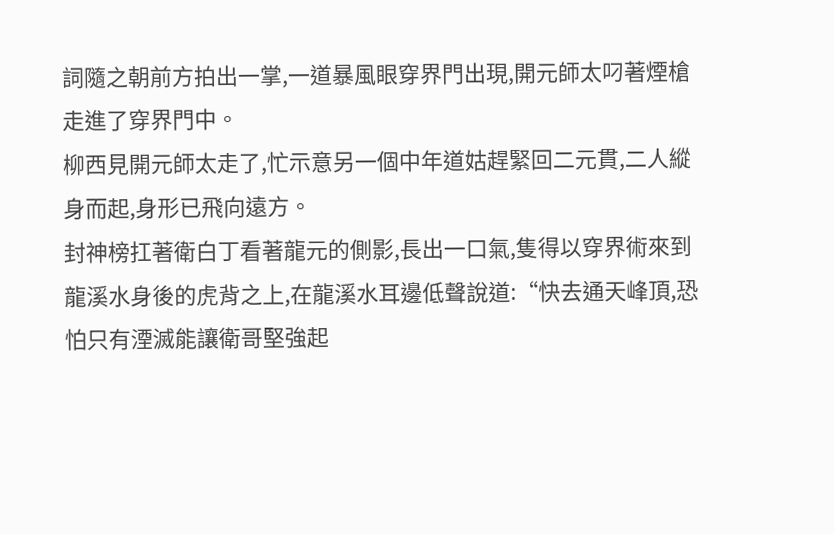詞隨之朝前方拍出一掌,一道暴風眼穿界門出現,開元師太叼著煙槍走進了穿界門中。
柳西見開元師太走了,忙示意另一個中年道姑趕緊回二元貫,二人縱身而起,身形已飛向遠方。
封神榜扛著衛白丁看著龍元的側影,長出一口氣,隻得以穿界術來到龍溪水身後的虎背之上,在龍溪水耳邊低聲說道:“快去通天峰頂,恐怕只有湮滅能讓衛哥堅強起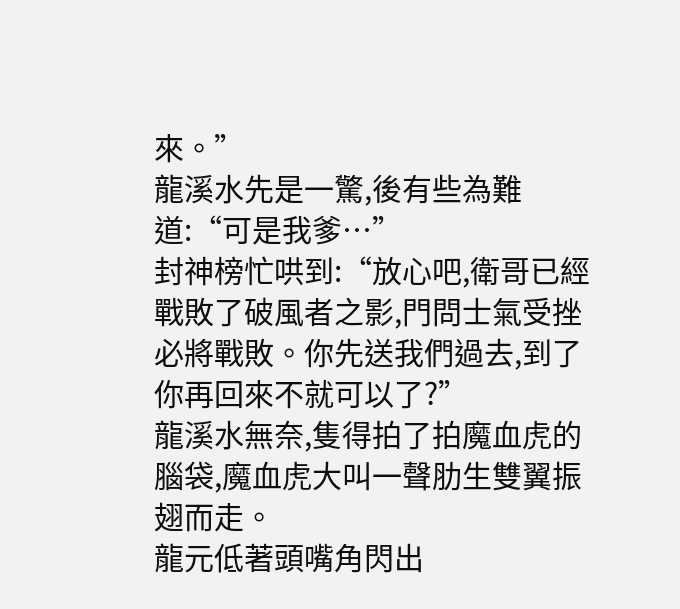來。”
龍溪水先是一驚,後有些為難道:“可是我爹…”
封神榜忙哄到:“放心吧,衛哥已經戰敗了破風者之影,門問士氣受挫必將戰敗。你先送我們過去,到了你再回來不就可以了?”
龍溪水無奈,隻得拍了拍魔血虎的腦袋,魔血虎大叫一聲肋生雙翼振翅而走。
龍元低著頭嘴角閃出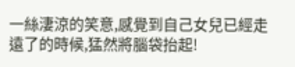一絲淒涼的笑意,感覺到自己女兒已經走遠了的時候,猛然將腦袋抬起!